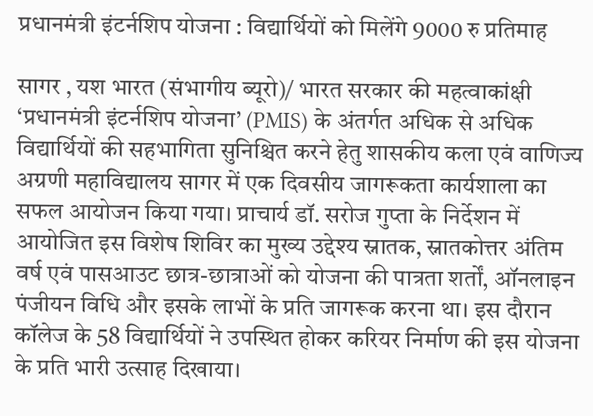प्रधानमंत्री इंटर्नशिप योजना : विद्यार्थियों को मिलेंगे 9000 रु प्रतिमाह

सागर , यश भारत (संभागीय ब्यूरो)/ भारत सरकार की महत्वाकांक्षी ‘प्रधानमंत्री इंटर्नशिप योजना’ (PMIS) के अंतर्गत अधिक से अधिक विद्यार्थियों की सहभागिता सुनिश्चित करने हेतु शासकीय कला एवं वाणिज्य अग्रणी महाविद्यालय सागर में एक दिवसीय जागरूकता कार्यशाला का सफल आयोजन किया गया। प्राचार्य डॉ. सरोज गुप्ता के निर्देशन में आयोजित इस विशेष शिविर का मुख्य उद्देश्य स्नातक, स्नातकोत्तर अंतिम वर्ष एवं पासआउट छात्र-छात्राओं को योजना की पात्रता शर्तों, ऑनलाइन पंजीयन विधि और इसके लाभों के प्रति जागरूक करना था। इस दौरान कॉलेज के 58 विद्यार्थियों ने उपस्थित होकर करियर निर्माण की इस योजना के प्रति भारी उत्साह दिखाया।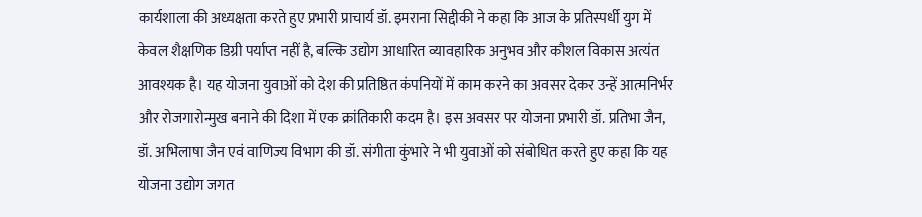कार्यशाला की अध्यक्षता करते हुए प्रभारी प्राचार्य डॉ. इमराना सिद्दीकी ने कहा कि आज के प्रतिस्पर्धी युग में केवल शैक्षणिक डिग्री पर्याप्त नहीं है, बल्कि उद्योग आधारित व्यावहारिक अनुभव और कौशल विकास अत्यंत आवश्यक है। यह योजना युवाओं को देश की प्रतिष्ठित कंपनियों में काम करने का अवसर देकर उन्हें आत्मनिर्भर और रोजगारोन्मुख बनाने की दिशा में एक क्रांतिकारी कदम है। इस अवसर पर योजना प्रभारी डॉ. प्रतिभा जैन, डॉ. अभिलाषा जैन एवं वाणिज्य विभाग की डॉ. संगीता कुंभारे ने भी युवाओं को संबोधित करते हुए कहा कि यह योजना उद्योग जगत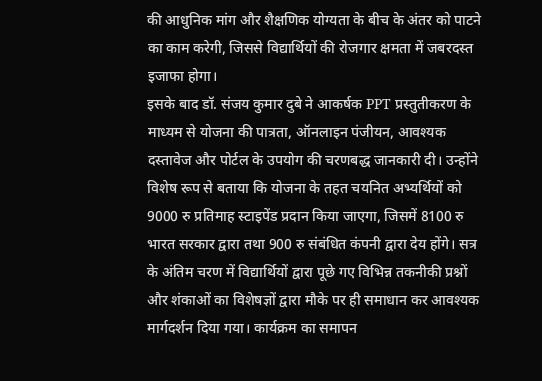की आधुनिक मांग और शैक्षणिक योग्यता के बीच के अंतर को पाटने का काम करेगी, जिससे विद्यार्थियों की रोजगार क्षमता में जबरदस्त इजाफा होगा।
इसके बाद डॉ. संजय कुमार दुबे ने आकर्षक PPT प्रस्तुतीकरण के माध्यम से योजना की पात्रता, ऑनलाइन पंजीयन, आवश्यक दस्तावेज और पोर्टल के उपयोग की चरणबद्ध जानकारी दी। उन्होंने विशेष रूप से बताया कि योजना के तहत चयनित अभ्यर्थियों को 9000 रु प्रतिमाह स्टाइपेंड प्रदान किया जाएगा, जिसमें 8100 रु भारत सरकार द्वारा तथा 900 रु संबंधित कंपनी द्वारा देय होंगे। सत्र के अंतिम चरण में विद्यार्थियों द्वारा पूछे गए विभिन्न तकनीकी प्रश्नों और शंकाओं का विशेषज्ञों द्वारा मौके पर ही समाधान कर आवश्यक मार्गदर्शन दिया गया। कार्यक्रम का समापन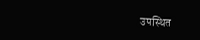उपस्थित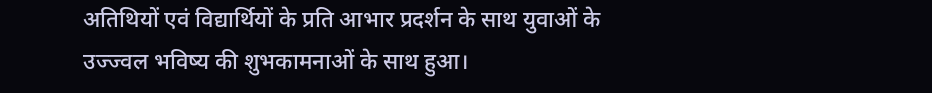अतिथियों एवं विद्यार्थियों के प्रति आभार प्रदर्शन के साथ युवाओं के उज्ज्वल भविष्य की शुभकामनाओं के साथ हुआ।